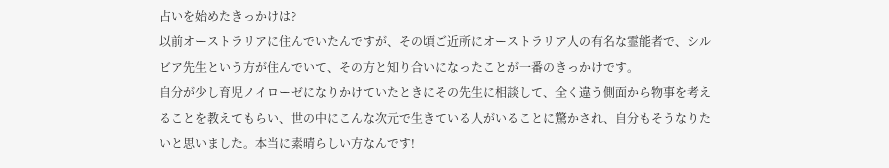占いを始めたきっかけは?
以前オーストラリアに住んでいたんですが、その頃ご近所にオーストラリア人の有名な霊能者で、シルビア先生という方が住んでいて、その方と知り合いになったことが一番のきっかけです。
自分が少し育児ノイローゼになりかけていたときにその先生に相談して、全く違う側面から物事を考えることを教えてもらい、世の中にこんな次元で生きている人がいることに驚かされ、自分もそうなりたいと思いました。本当に素晴らしい方なんです!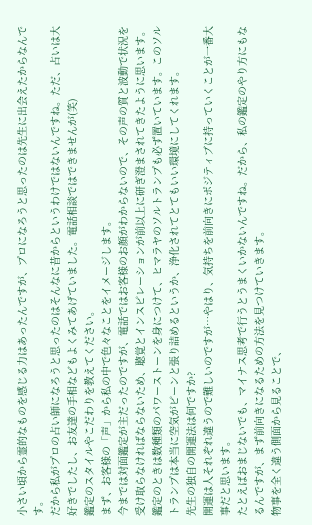小さい頃から霊的なものを感じる力はあったんですが、プロになろうと思ったのは先生に出会えたからなんです。
だから私がプロの占い師になろうと思ったのはそんなに昔からというわけではないんですね。ただ、占いは大好きでしたし、お友達の手相などもよくみてあげていました。電話相談ではできませんが(笑)
鑑定のスタイルやこだわりを教えてください。
まず、お客様の「声」から私の中で色々なことをイメージします。
今までは対面鑑定が主だったのですが、電話ではお客様のお顔がわからないので、その声の質と波動で状況を受け取らなければならないため、聴覚とインスピレーションが前以上に研ぎ澄まされてきたように思います。鑑定のときは数種類のパワーストーンを身につけて、ヒマラヤのソルトランプも必ず置いています。このソルトランプは本当に空気がピーンと張り詰めるというか、浄化されてとてもいい環境にしてくれます。
先生の独自の開運法は何ですか?
開運は人それぞれ違うので難しいのですが…やはり、気持ちを前向きにポジティブに持っていくことが一番大事だと思います。
たとえばおまじないでも、マイナス思考で行うとうまくいかないんですね。だから、私の鑑定のやり方にもなるんですが、まず前向きになるための方法を見つけていきます。
物事を全く違う側面から見ることで、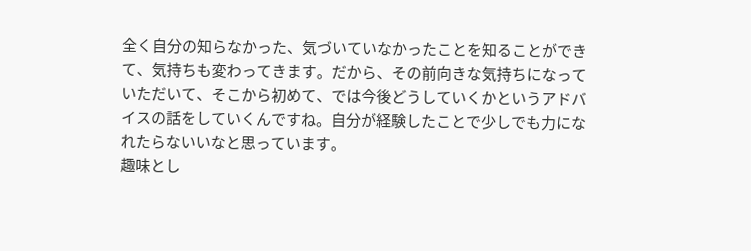全く自分の知らなかった、気づいていなかったことを知ることができて、気持ちも変わってきます。だから、その前向きな気持ちになっていただいて、そこから初めて、では今後どうしていくかというアドバイスの話をしていくんですね。自分が経験したことで少しでも力になれたらないいなと思っています。
趣味とし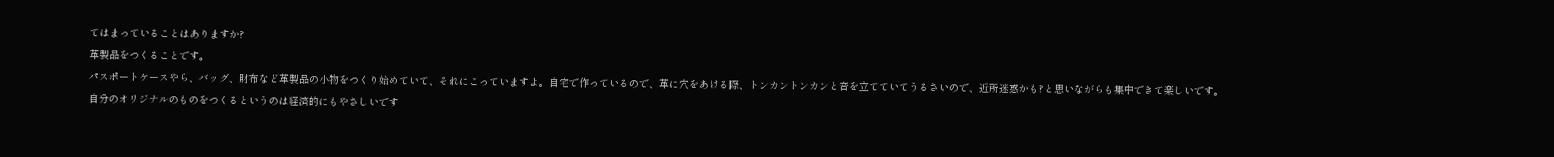てはまっていることはありますか?
革製品をつくることです。
パスポートケースやら、バッグ、財布など革製品の小物をつくり始めていて、それにこっていますよ。自宅で作っているので、革に穴をあける際、トンカントンカンと音を立てていてうるさいので、近所迷惑かも?と思いながらも集中できて楽しいです。
自分のオリジナルのものをつくるというのは経済的にもやさしいです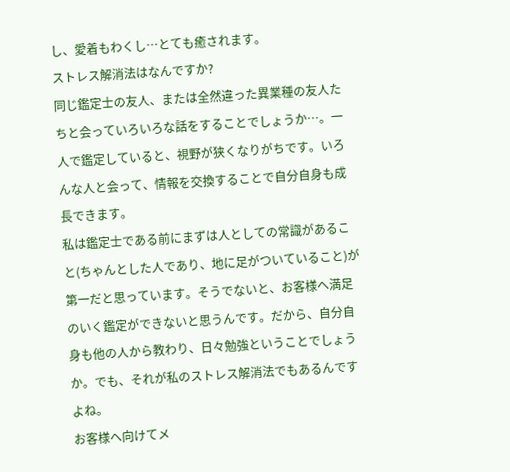し、愛着もわくし…とても癒されます。
ストレス解消法はなんですか?
同じ鑑定士の友人、または全然違った異業種の友人たちと会っていろいろな話をすることでしょうか…。一人で鑑定していると、視野が狭くなりがちです。いろんな人と会って、情報を交換することで自分自身も成長できます。
私は鑑定士である前にまずは人としての常識があること(ちゃんとした人であり、地に足がついていること)が第一だと思っています。そうでないと、お客様へ満足のいく鑑定ができないと思うんです。だから、自分自身も他の人から教わり、日々勉強ということでしょうか。でも、それが私のストレス解消法でもあるんですよね。
お客様へ向けてメ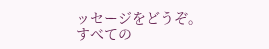ッセージをどうぞ。
すべての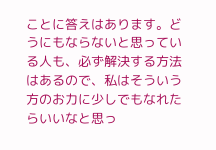ことに答えはあります。どうにもならないと思っている人も、必ず解決する方法はあるので、私はそういう方のお力に少しでもなれたらいいなと思っ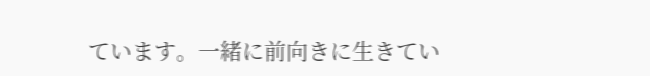ています。一緒に前向きに生きてい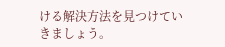ける解決方法を見つけていきましょう。